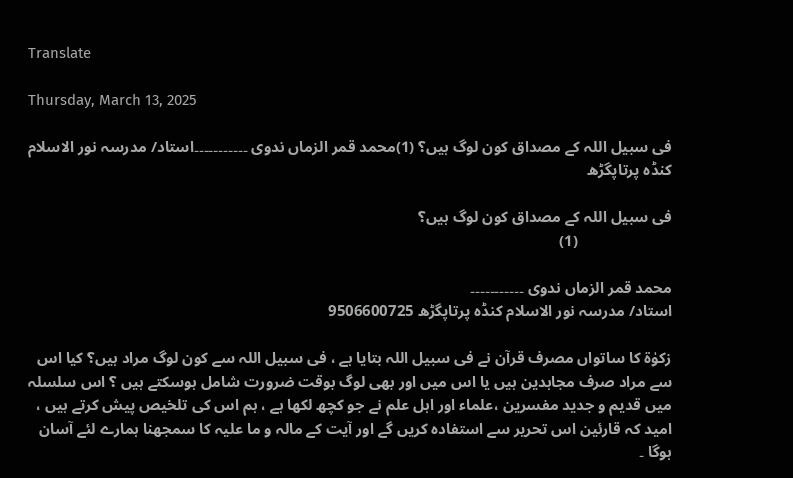Translate

Thursday, March 13, 2025

فی سبیل اللہ کے مصداق کون لوگ ہیں؟ (1)محمد قمر الزماں ندوی ۔۔۔۔۔۔۔۔۔۔۔استاد/ مدرسہ نور الاسلام کنڈہ پرتاپگڑھ

فی سبیل اللہ کے مصداق کون لوگ ہیں؟
                        (1)

محمد قمر الزماں ندوی ۔۔۔۔۔۔۔۔۔۔۔
استاد/ مدرسہ نور الاسلام کنڈہ پرتاپگڑھ 9506600725

زکوٰۃ کا ساتواں مصرف قرآن نے فی سبیل اللہ بتایا ہے ، فی سبیل اللہ سے کون لوگ مراد ہیں؟ کیا اس سے مراد صرف مجاہدین ہیں یا اس میں اور بھی لوگ بوقت ضرورت شامل ہوسکتے ہیں ؟ اس سلسلہ میں قدیم و جدید مفسرین ،علماء اور اہل علم نے جو کچھ لکھا ہے ، ہم اس کی تلخیص پیش کرتے ہیں ، امید کہ قارئین اس تحریر سے استفادہ کریں گے اور آیت کے مالہ و ما علیہ کا سمجھنا ہمارے لئے آسان ہوگا ۔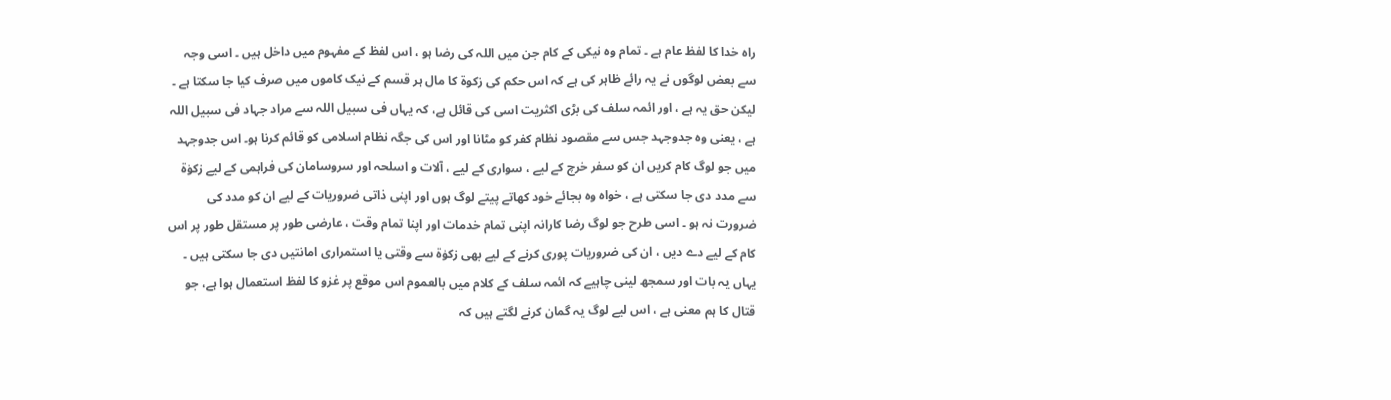راه خدا کا لفظ عام ہے ۔ تمام وہ نیکی کے کام جن میں اللہ کی رضا ہو ، اس لفظ کے مفہوم میں داخل ہیں ۔ اسی وجہ سے بعض لوگوں نے یہ رائے ظاہر کی ہے کہ اس حکم کی زکوۃ کا مال ہر قسم کے نیک کاموں میں صرف کیا جا سکتا ہے ۔ لیکن حق یہ ہے ، اور ائمہ سلف کی بڑی اکثریت اسی کی قائل ہے، کہ یہاں فی سبیل اللہ سے مراد جہاد فی سبیل اللہ ہے ، یعنی وہ جدوجہد جس سے مقصود نظام کفر کو مٹانا اور اس کی جگہ نظام اسلامی کو قائم کرنا ہو۔ اس جدوجہد میں جو لوگ کام کریں ان کو سفر خرچ کے لیے ، سواری کے لیے ، آلات و اسلحہ اور سروسامان کی فراہمی کے لیے زکوٰۃ سے مدد دی جا سکتی ہے ، خواہ وہ بجائے خود کھاتے پیتے لوگ ہوں اور اپنی ذاتی ضروریات کے لیے ان کو مدد کی ضرورت نہ ہو ۔ اسی طرح جو لوگ رضا کارانہ اپنی تمام خدمات اور اپنا تمام وقت ، عارضی طور پر مستقل طور پر اس کام کے لیے دے دیں ، ان کی ضروریات پوری کرنے کے لیے بھی زکوٰۃ سے وقتی یا استمراری امانتیں دی جا سکتی ہیں ۔ یہاں یہ بات اور سمجھ لینی چاہیے کہ ائمہ سلف کے کلام میں بالعموم اس موقع پر غزو کا لفظ استعمال ہوا ہے، جو قتال کا ہم معنی ہے ، اس لیے لوگ یہ گمان کرنے لگتے ہیں کہ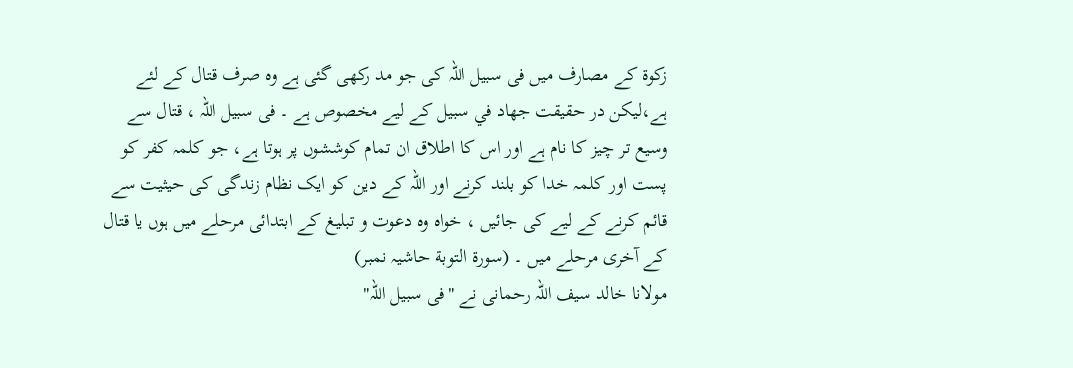زکوۃ کے مصارف میں فی سبیل اللہ کی جو مد رکھی گئی ہے وہ صرف قتال کے لئے ہے،لیکن در حقیقت جهاد في سبيل کے لیے مخصوص ہے ۔ فی سبیل اللہ ، قتال سے وسیع تر چیز کا نام ہے اور اس کا اطلاق ان تمام کوششوں پر ہوتا ہے، جو کلمہ کفر کو پست اور کلمہ خدا کو بلند کرنے اور اللہ کے دین کو ایک نظام زندگی کی حیثیت سے قائم کرنے کے لیے کی جائیں ، خواہ وہ دعوت و تبلیغ کے ابتدائی مرحلے میں ہوں یا قتال کے آخری مرحلے میں ۔ (سورة التوبة حاشیہ نمبر)
مولانا خالد سیف اللہ رحمانی نے "فی سبیل اللہ"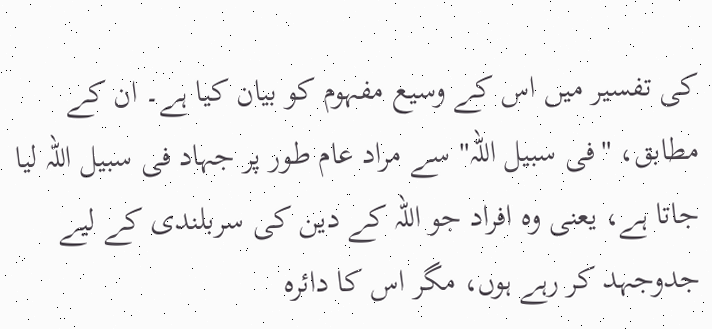کی تفسیر میں اس کے وسیع مفہوم کو بیان کیا ہے۔ ان کے مطابق، "فی سبیل اللہ" سے مراد عام طور پر جہاد فی سبیل اللہ لیا جاتا ہے، یعنی وہ افراد جو اللہ کے دین کی سربلندی کے لیے جدوجہد کر رہے ہوں، مگر اس کا دائرہ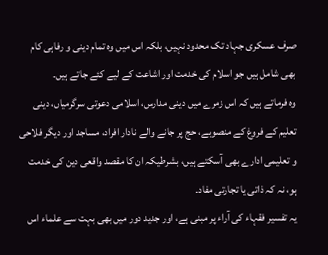صرف عسکری جہاد تک محدود نہیں، بلکہ اس میں وہ تمام دینی و رفاہی کام بھی شامل ہیں جو اسلام کی خدمت اور اشاعت کے لیے کئے جاتے ہیں۔
وہ فرماتے ہیں کہ اس زمرے میں دینی مدارس، اسلامی دعوتی سرگرمیاں، دینی تعلیم کے فروغ کے منصوبے، حج پر جانے والے نادار افراد، مساجد اور دیگر فلاحی و تعلیمی ادارے بھی آسکتے ہیں، بشرطیکہ ان کا مقصد واقعی دین کی خدمت ہو، نہ کہ ذاتی یا تجارتی مفاد۔
یہ تفسیر فقہاء کی آراء پر مبنی ہے، اور جدید دور میں بھی بہت سے علماء اس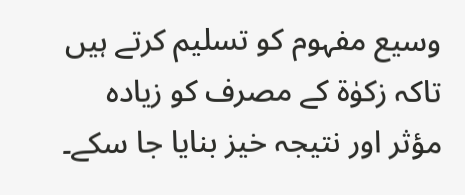وسیع مفہوم کو تسلیم کرتے ہیں تاکہ زکوٰۃ کے مصرف کو زیادہ مؤثر اور نتیجہ خیز بنایا جا سکے۔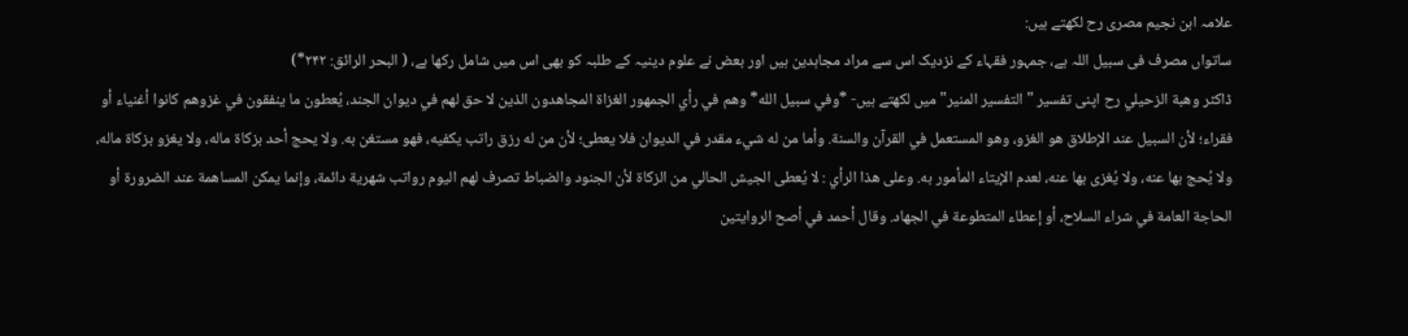علامہ ابن نجیم مصری رح لکھتے ہیں:
ساتواں مصرف فی سبیل اللہ ہے، جمہور فقہاء کے نزدیک اس سے مراد مجاہدین ہیں اور بعض نے علوم دینیہ کے طلبہ کو بھی اس میں شامل رکھا ہے، ( البحر الرائق: ۲۴۲*)
ڈاکٹر وهبة الزحيلي رح اپنی تفسير " التفسير المنير" میں لکھتے ہیں- *وفي سبيل الله* وهم في رأي الجمهور الغزاة المجاهدون الذين لا حق لهم في ديوان الجند، يُعطون ما ينفقون في غزوهم كانوا أغنياء أو فقراء؛ لأن السبيل عند الإطلاق هو الغزو، وهو المستعمل في القرآن والسنة. وأما من له شيء مقدر في الديوان فلا يعطى؛ لأن من له رزق راتب يكفيه، فهو مستغن به. ولا يحج أحد بزكاة ماله، ولا يغزو بزكاة ماله، ولا يُحج بها عنه، ولا يُغزى بها عنه، لعدم الإيتاء المأمور به. وعلى هذا الرأي : لا يُعطى الجيش الحالي من الزكاة لأن الجنود والضباط تصرف لهم اليوم رواتب شهرية دائمة، وإنما يمكن المساهمة عند الضرورة أو الحاجة العامة في شراء السلاح، أو إعطاء المتطوعة في الجهاد. وقال أحمد في أصح الروايتين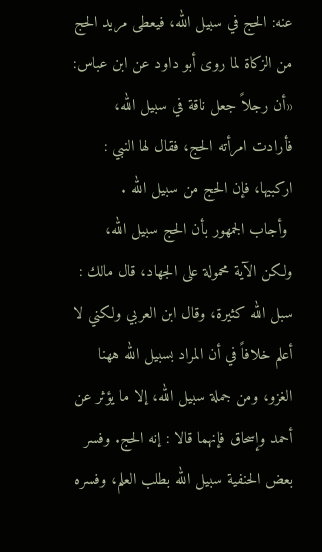عنه: الحج في سبيل الله، فيعطى مريد الحج من الزكاة لما روى أبو داود عن ابن عباس: «أن رجلاً جعل ناقة في سبيل الله، فأرادت امرأته الحج، فقال لها النبي : اركبيها، فإن الحج من سبيل الله .
 وأجاب الجمهور بأن الحج سبيل الله، ولكن الآية محمولة على الجهاد، قال مالك : سبل الله كثيرة، وقال ابن العربي ولكني لا أعلم خلافاً في أن المراد بسبيل الله ههنا الغزو، ومن جملة سبيل الله، إلا ما يؤثر عن أحمد وإسحاق فإنهما قالا : إنه الحج. وفسر بعض الحنفية سبيل الله بطلب العلم، وفسره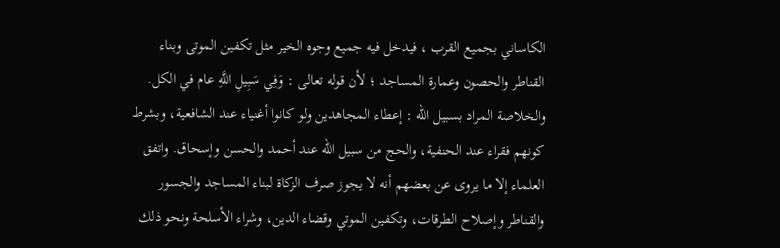الكاساني بجميع القرب ، فيدخل فيه جميع وجوه الخير مثل تكفين الموتى وبناء القناطر والحصون وعمارة المساجد ؛ لأن قوله تعالى : وَفِي سَبِيلِ اللَّهِ عام في الكل. والخلاصة المراد بسبيل الله : إعطاء المجاهدين ولو كانوا أغنياء عند الشافعية، وبشرط كونهم فقراء عند الحنفية، والحج من سبيل الله عند أحمد والحسن وإسحاق. واتفق العلماء إلا ما يروى عن بعضهم أنه لا يجوز صرف الزكاة لبناء المساجد والجسور والقناطر وإصلاح الطرقات، وتكفين الموتي وقضاء الدين، وشراء الأسلحة ونحو ذلك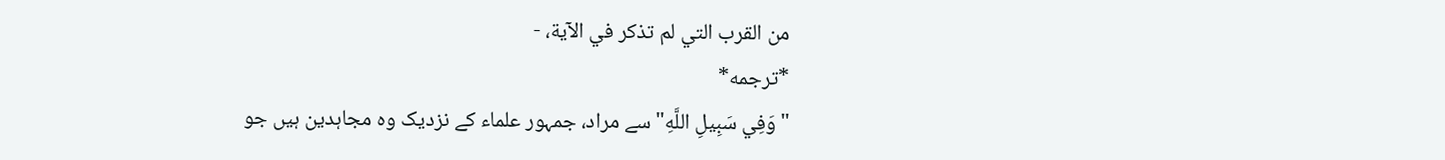من القرب التي لم تذكر في الآية، -
*ترجمه*
"وَفِي سَبِيلِ اللَّهِ" سے مراد، جمہور علماء کے نزدیک وہ مجاہدین ہیں جو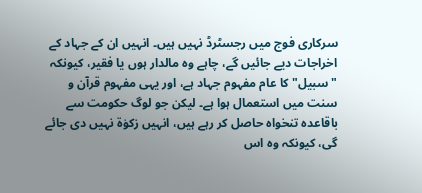سرکاری فوج میں رجسٹرڈ نہیں ہیں۔ انہیں ان کے جہاد کے اخراجات دیے جائیں گے، چاہے وہ مالدار ہوں یا فقیر، کیونکہ "سبیل" کا عام مفہوم جہاد ہے، اور یہی مفہوم قرآن و سنت میں استعمال ہوا ہے۔ لیکن جو لوگ حکومت سے باقاعدہ تنخواہ حاصل کر رہے ہیں، انہیں زکوٰۃ نہیں دی جائے گی، کیونکہ وہ اس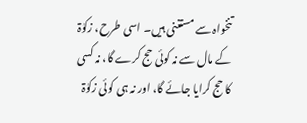تنخواہ سے مستغنی ہیں۔ اسی طرح، زکوٰۃ کے مال سے نہ کوئی حج کرے گا، نہ کسی کا حج کرایا جائے گا، اور نہ ہی کوئی زکوٰۃ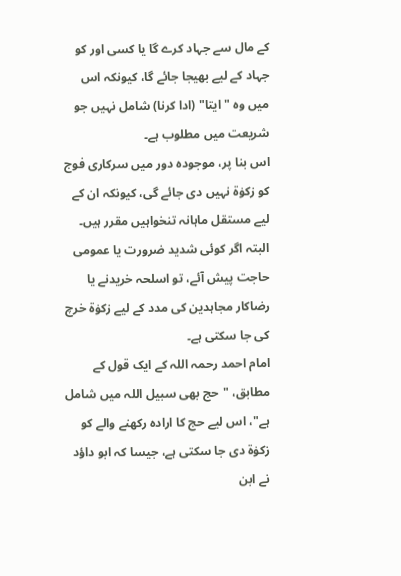کے مال سے جہاد کرے گا یا کسی اور کو جہاد کے لیے بھیجا جائے گا، کیونکہ اس میں وہ "ایتا" (ادا کرنا) شامل نہیں جو شریعت میں مطلوب ہے۔
اس بنا پر، موجودہ دور میں سرکاری فوج کو زکوٰۃ نہیں دی جائے گی، کیونکہ ان کے لیے مستقل ماہانہ تنخواہیں مقرر ہیں۔ البتہ اگر کوئی شدید ضرورت یا عمومی حاجت پیش آئے، تو اسلحہ خریدنے یا رضاکار مجاہدین کی مدد کے لیے زکوٰۃ خرچ کی جا سکتی ہے۔
امام احمد رحمہ اللہ کے ایک قول کے مطابق، "حج بھی سبیل اللہ میں شامل ہے"، اس لیے حج کا ارادہ رکھنے والے کو زکوٰۃ دی جا سکتی ہے، جیسا کہ ابو داؤد نے ابن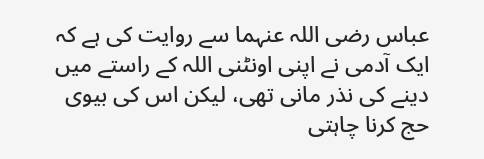عباس رضی اللہ عنہما سے روایت کی ہے کہ ایک آدمی نے اپنی اونٹنی اللہ کے راستے میں دینے کی نذر مانی تھی، لیکن اس کی بیوی حج کرنا چاہتی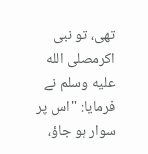تھی، تو نبی اکرمصلى الله عليه وسلم نے فرمایا: "اس پر سوار ہو جاؤ،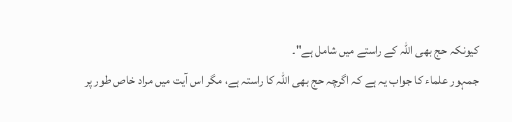کیونکہ حج بھی اللہ کے راستے میں شامل ہے"۔
جمہور علماء کا جواب یہ ہے کہ اگرچہ حج بھی اللہ کا راستہ ہے، مگر اس آیت میں مراد خاص طور پر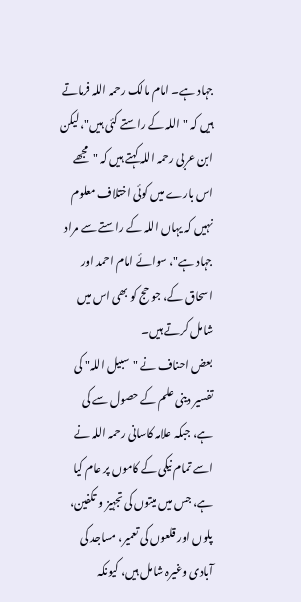جہاد ہے۔ امام مالک رحمہ اللہ فرماتے ہیں کہ "اللہ کے راستے کئی ہیں"، لیکن ابن عربی رحمہ اللہ کہتے ہیں کہ "مجھے اس بارے میں کوئی اختلاف معلوم نہیں کہ یہاں اللہ کے راستے سے مراد جہاد ہے"، سوائے امام احمد اور اسحاق کے، جو حج کو بھی اس میں شامل کرتے ہیں۔
بعض احناف نے "سبیل اللہ" کی تفسیر دینی علم کے حصول سے کی ہے، جبکہ علامہ کاسانی رحمہ اللہ نے اسے تمام نیکی کے کاموں پر عام کیا ہے، جس میں میتوں کی تجہیز و تکفین، پلوں اور قلعوں کی تعمیر، مساجد کی آبادی وغیرہ شامل ہیں، کیونکہ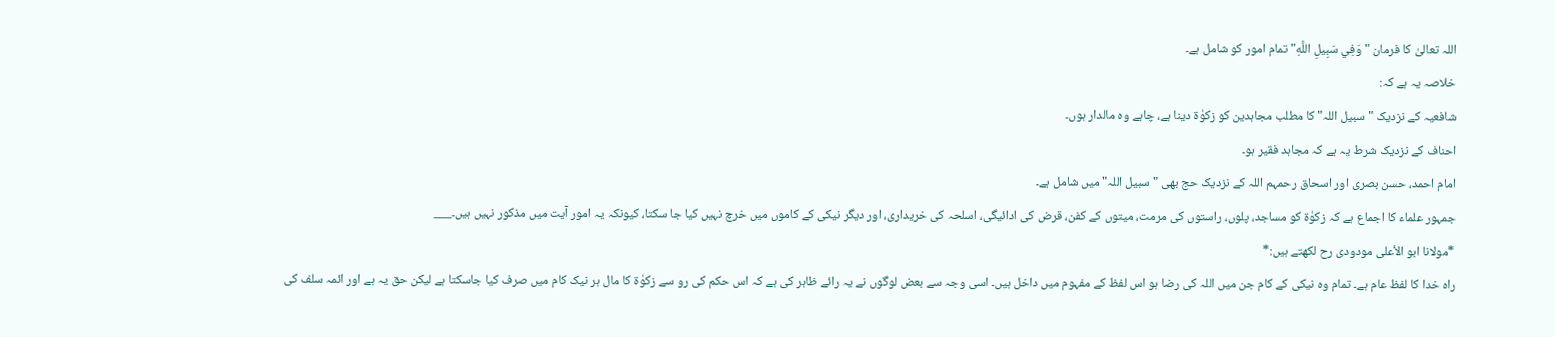اللہ تعالیٰ کا فرمان "وَفِي سَبِيلِ اللَّهِ" تمام امور کو شامل ہے۔
خلاصہ یہ ہے کہ:
شافعیہ کے نزدیک "سبیل اللہ" کا مطلب مجاہدین کو زکوٰۃ دینا ہے، چاہے وہ مالدار ہوں۔
احناف کے نزدیک شرط یہ ہے کہ مجاہد فقیر ہو۔
امام احمد، حسن بصری اور اسحاق رحمہم اللہ کے نزدیک حج بھی "سبیل اللہ" میں شامل ہے۔
جمہور علماء کا اجماع ہے کہ زکوٰۃ کو مساجد، پلوں، راستوں کی مرمت، میتوں کے کفن، قرض کی ادائیگی، اسلحہ کی خریداری، اور دیگر نیکی کے کاموں میں خرچ نہیں کیا جا سکتا، کیونکہ یہ امور آیت میں مذکور نہیں ہیں۔___
*مولانا ابو الأعلى مودودی رح لکھتے ہیں:*
راہ خدا کا لفظ عام ہے۔ تمام وہ نیکی کے کام جن میں اللہ کی رضا ہو اس لفظ کے مفہوم میں داخل ہیں۔ اسی وجہ سے بعض لوگوں نے یہ رائے ظاہر کی ہے کہ اس حکم کی رو سے زکوٰۃ کا مال ہر نیک کام میں صرف کیا جاسکتا ہے لیکن حق یہ ہے اور ائمہ سلف کی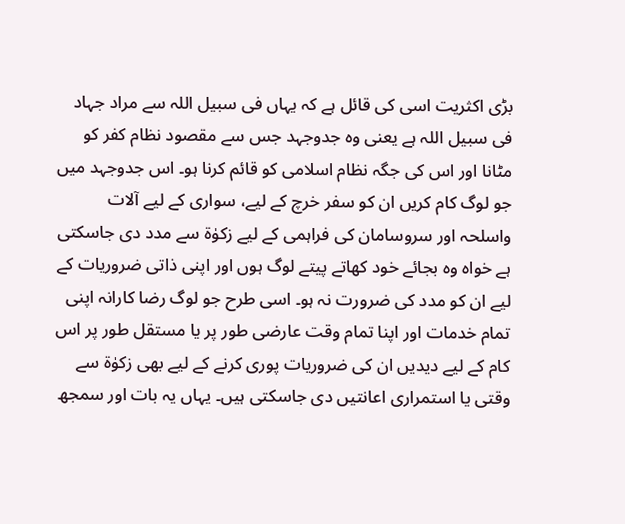بڑی اکثریت اسی کی قائل ہے کہ یہاں فی سبیل اللہ سے مراد جہاد فی سبیل اللہ ہے یعنی وہ جدوجہد جس سے مقصود نظام کفر کو مٹانا اور اس کی جگہ نظام اسلامی کو قائم کرنا ہو۔ اس جدوجہد میں جو لوگ کام کریں ان کو سفر خرچ کے لیے، سواری کے لیے آلات واسلحہ اور سروسامان کی فراہمی کے لیے زکوٰۃ سے مدد دی جاسکتی ہے خواہ وہ بجائے خود کھاتے پیتے لوگ ہوں اور اپنی ذاتی ضروریات کے لیے ان کو مدد کی ضرورت نہ ہو۔ اسی طرح جو لوگ رضا کارانہ اپنی تمام خدمات اور اپنا تمام وقت عارضی طور پر یا مستقل طور پر اس کام کے لیے دیدیں ان کی ضروریات پوری کرنے کے لیے بھی زکوٰۃ سے وقتی یا استمراری اعانتیں دی جاسکتی ہیں۔ یہاں یہ بات اور سمجھ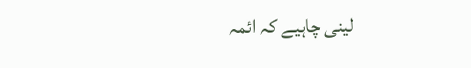لینی چاہیے کہ ائمہ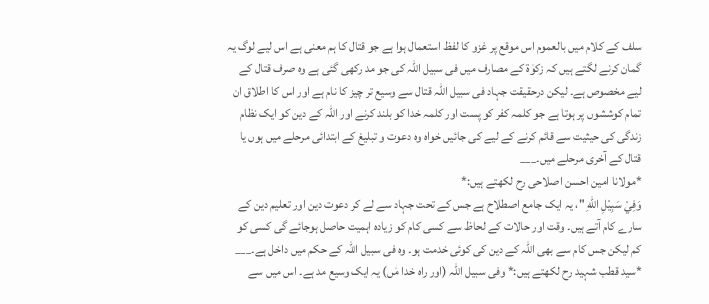سلف کے کلام میں بالعموم اس موقع پر غزو کا لفظ استعمال ہوا ہے جو قتال کا ہم معنی ہے اس لیے لوگ یہ گمان کرنے لگتے ہیں کہ زکوٰۃ کے مصارف میں فی سبیل اللہ کی جو مد رکھی گئی ہے وہ صرف قتال کے لیے مخصوص ہے۔ لیکن درحقیقت جہاد فی سبیل اللہ قتال سے وسیع تر چیز کا نام ہے اور اس کا اطلاق ان تمام کوششوں پر ہوتا ہے جو کلمہ کفر کو پست اور کلمہ خدا کو بلند کرنے اور اللہ کے دین کو ایک نظام زندگی کی حیثیت سے قائم کرنے کے لیے کی جائیں خواہ وہ دعوت و تبلیغ کے ابتدائی مرحلے میں ہوں یا قتال کے آخری مرحلے میں۔___
*مولانا امین احسن اصلاحی رح لکھتے ہیں:*
وَفِيْ سَبِيْلِ اللّٰهِ "، یہ ایک جامع اصطلاح ہے جس کے تحت جہاد سے لے کر دعوت دین اور تعلیم دین کے سارے کام آتے ہیں۔ وقت اور حالات کے لحاظ سے کسی کام کو زیادہ اہمیت حاصل ہوجائے گی کسی کو کم لیکن جس کام سے بھی اللہ کے دین کی کوئی خدمت ہو۔ وہ فی سبیل اللہ کے حکم میں داخل ہے۔___
*سید قطب شہید رح لکھتے ہیں:* وفی سبیل اللہ (اور راہ خدا مٰں) یہ ایک وسیع مد ہے۔ اس میں سے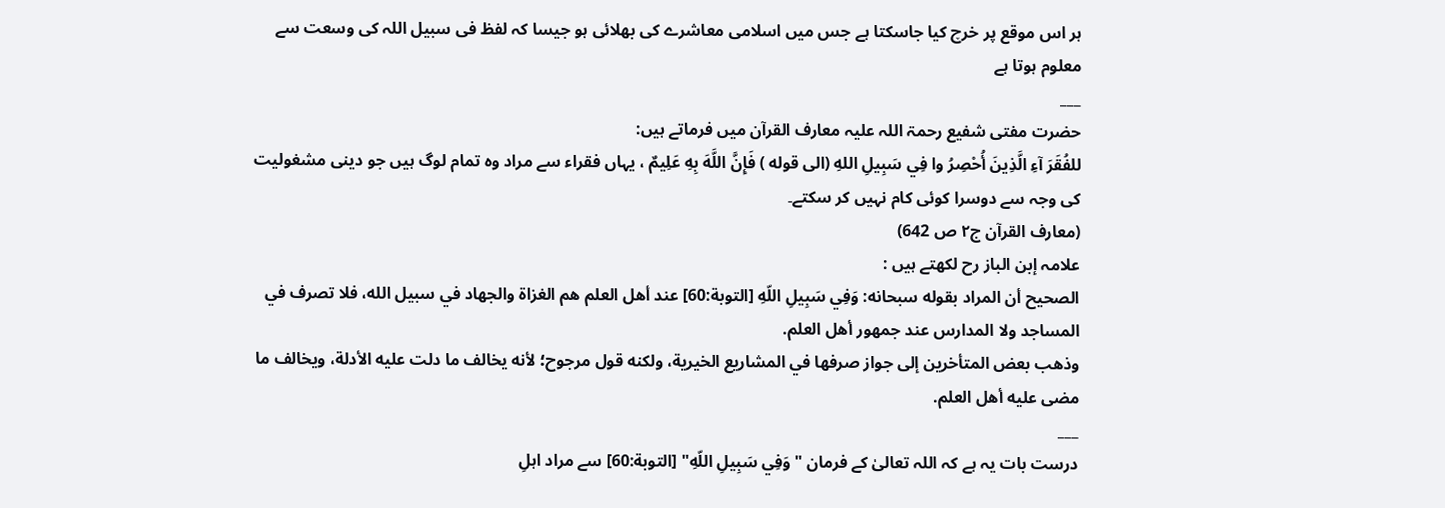ہر اس موقع پر خرچ کیا جاسکتا ہے جس میں اسلامی معاشرے کی بھلائی ہو جیسا کہ لفظ فی سبیل اللہ کی وسعت سے معلوم ہوتا ہے
___
حضرت مفتی شفیع رحمۃ اللہ علیہ معارف القرآن میں فرماتے ہیں:
للفُقَرَ آءِ الَّذِينَ أُحْصِرُ وا فِي سَبِيلِ اللهِ (الى قوله ) فَإِنَّ اللَّهَ بِهِ عَلِيمٌ ، یہاں فقراء سے مراد وہ تمام لوگ ہیں جو دینی مشغولیت کی وجہ سے دوسرا کوئی کام نہیں کر سکتے۔
(معارف القرآن ج۲ ص 642)
علامہ إبن الباز رح لکھتے ہیں :
الصحيح أن المراد بقوله سبحانه: وَفِي سَبِيلِ اللّهِ [التوبة:60] عند أهل العلم هم الغزاة والجهاد في سبيل الله، فلا تصرف في المساجد ولا المدارس عند جمهور أهل العلم.
وذهب بعض المتأخرين إلى جواز صرفها في المشاريع الخيرية، ولكنه قول مرجوح؛ لأنه يخالف ما دلت عليه الأدلة، ويخالف ما مضى عليه أهل العلم.
___
درست بات یہ ہے کہ اللہ تعالیٰ کے فرمان "وَفِي سَبِيلِ اللّهِ" [التوبة:60] سے مراد اہلِ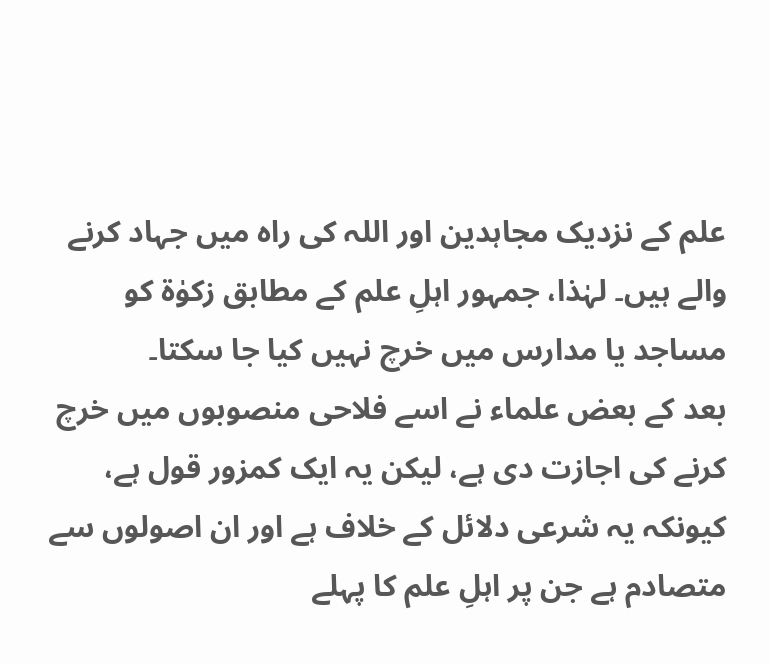علم کے نزدیک مجاہدین اور اللہ کی راہ میں جہاد کرنے والے ہیں۔ لہٰذا، جمہور اہلِ علم کے مطابق زکوٰۃ کو مساجد یا مدارس میں خرچ نہیں کیا جا سکتا۔
بعد کے بعض علماء نے اسے فلاحی منصوبوں میں خرچ کرنے کی اجازت دی ہے، لیکن یہ ایک کمزور قول ہے، کیونکہ یہ شرعی دلائل کے خلاف ہے اور ان اصولوں سے متصادم ہے جن پر اہلِ علم کا پہلے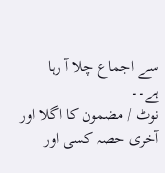سے اجماع چلا آ رہا ہے۔۔
نوٹ / مضمون کا اگلا اور آخری حصہ کسی اور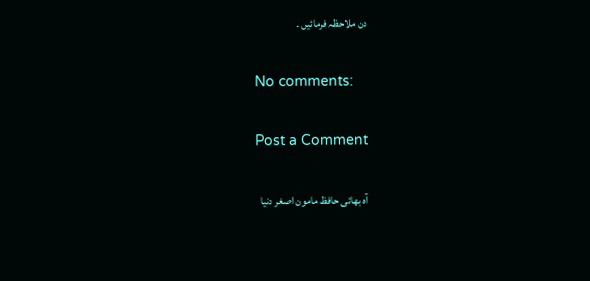دن ملاحظہ فرمائیں ۔

No comments:

Post a Comment

آہ بھائی حافظ مامون اصغر دنیا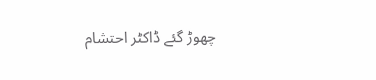چھوڑ گئے ڈاکٹر احتشام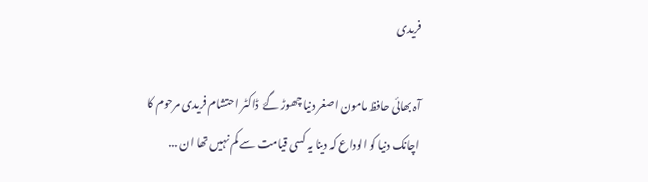فریدی

آہ بھائی حافظ مامون اصغر دنیا چھوڑ گۓ  ڈاکٹر احتشام فریدی مرحوم کا اچانک دنیا کو الوداع کہ دینا یہ کسی قیامت سے کم نہیں تھا ان ...